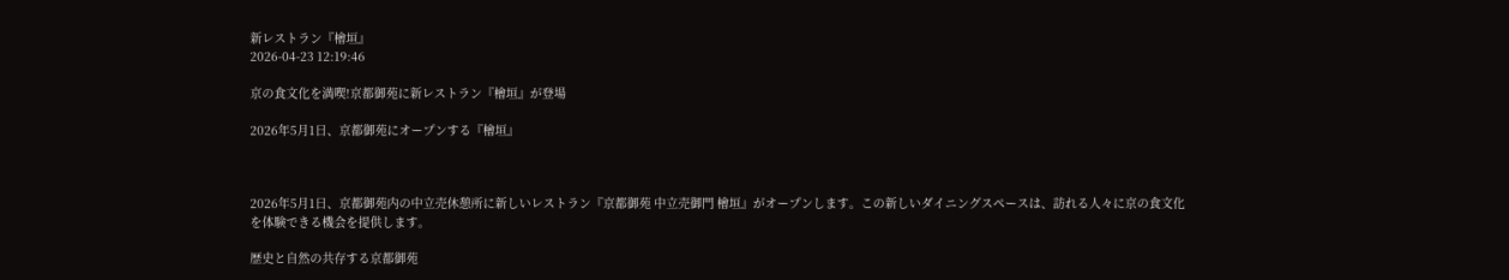新レストラン『檜垣』
2026-04-23 12:19:46

京の食文化を満喫!京都御苑に新レストラン『檜垣』が登場

2026年5月1日、京都御苑にオープンする『檜垣』



2026年5月1日、京都御苑内の中立売休憩所に新しいレストラン『京都御苑 中立売御門 檜垣』がオープンします。この新しいダイニングスペースは、訪れる人々に京の食文化を体験できる機会を提供します。

歴史と自然の共存する京都御苑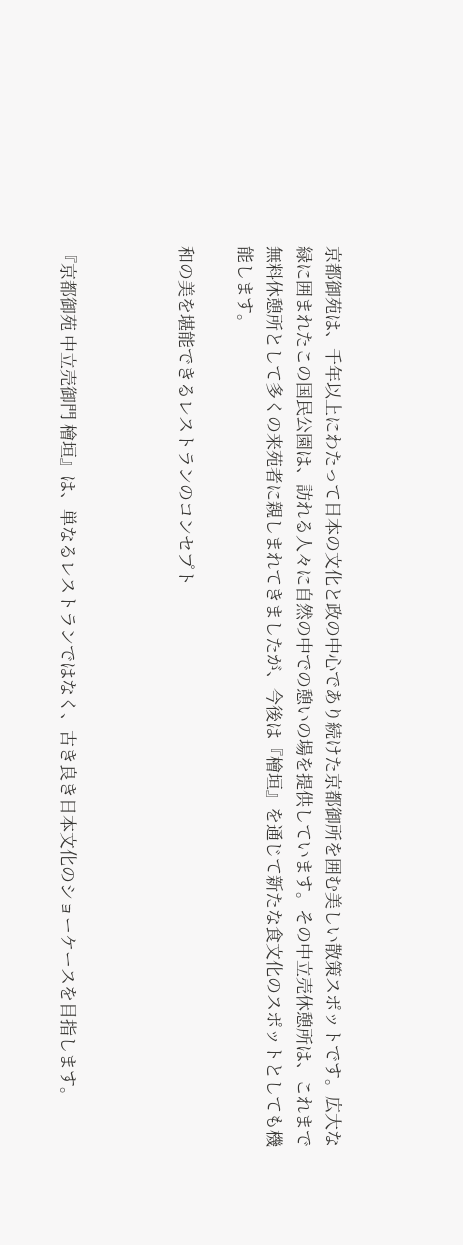京都御苑は、千年以上にわたって日本の文化と政の中心であり続けた京都御所を囲む美しい散策スポットです。広大な緑に囲まれたこの国民公園は、訪れる人々に自然の中での憩いの場を提供しています。その中立売休憩所は、これまで無料休憩所として多くの来苑者に親しまれてきましたが、今後は『檜垣』を通じて新たな食文化のスポットとしても機能します。

和の美を堪能できるレストランのコンセプト



『京都御苑 中立売御門 檜垣』は、単なるレストランではなく、古き良き日本文化のショーケースを目指します。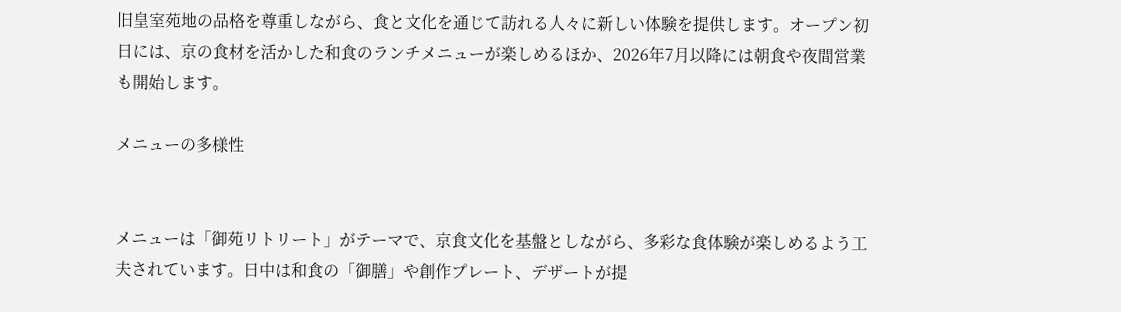旧皇室苑地の品格を尊重しながら、食と文化を通じて訪れる人々に新しい体験を提供します。オープン初日には、京の食材を活かした和食のランチメニューが楽しめるほか、2026年7月以降には朝食や夜間営業も開始します。

メニューの多様性


メニューは「御苑リトリート」がテーマで、京食文化を基盤としながら、多彩な食体験が楽しめるよう工夫されています。日中は和食の「御膳」や創作プレート、デザートが提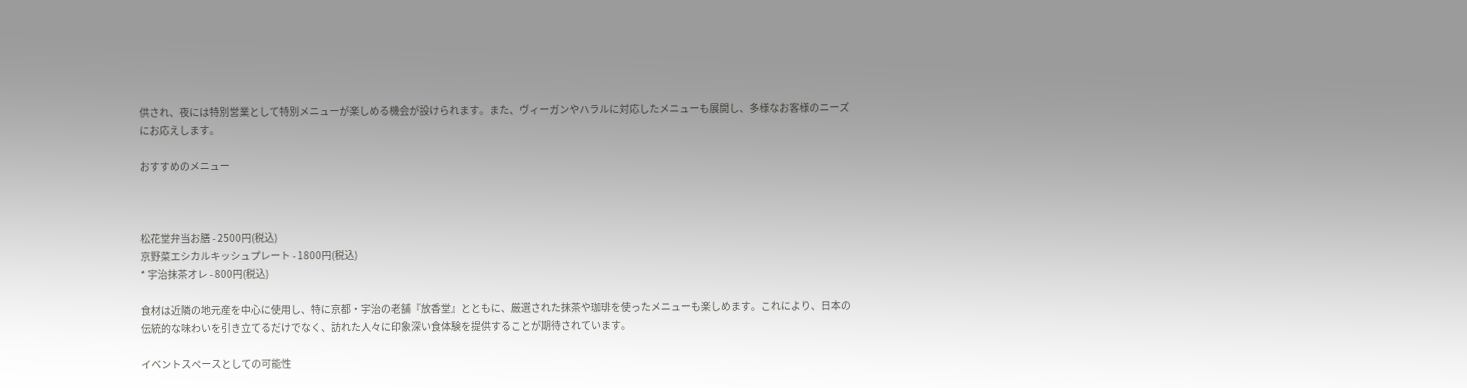供され、夜には特別営業として特別メニューが楽しめる機会が設けられます。また、ヴィーガンやハラルに対応したメニューも展開し、多様なお客様のニーズにお応えします。

おすすめのメニュー



松花堂弁当お膳 - 2500円(税込)
京野菜エシカルキッシュプレート - 1800円(税込)
* 宇治抹茶オレ - 800円(税込)

食材は近隣の地元産を中心に使用し、特に京都・宇治の老舗『放香堂』とともに、厳選された抹茶や珈琲を使ったメニューも楽しめます。これにより、日本の伝統的な味わいを引き立てるだけでなく、訪れた人々に印象深い食体験を提供することが期待されています。

イベントスペースとしての可能性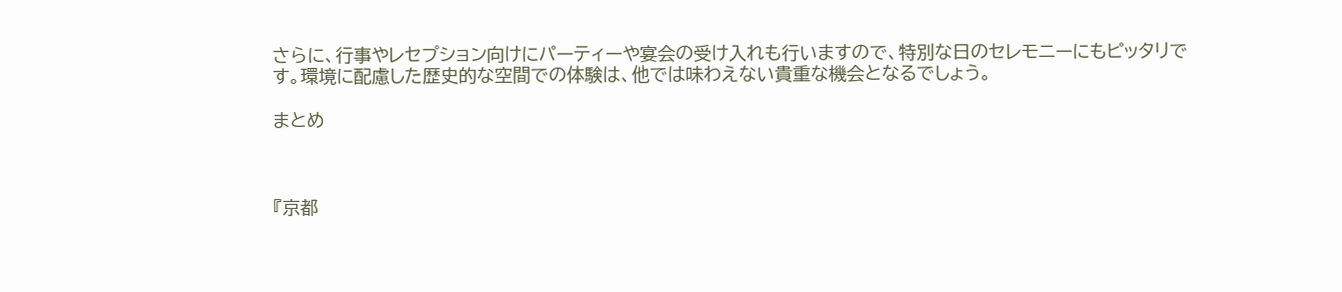さらに、行事やレセプション向けにパーティーや宴会の受け入れも行いますので、特別な日のセレモニーにもピッタリです。環境に配慮した歴史的な空間での体験は、他では味わえない貴重な機会となるでしょう。

まとめ



『京都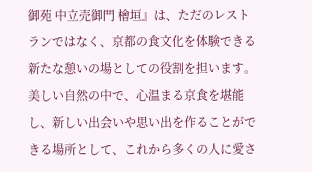御苑 中立売御門 檜垣』は、ただのレストランではなく、京都の食文化を体験できる新たな憩いの場としての役割を担います。美しい自然の中で、心温まる京食を堪能し、新しい出会いや思い出を作ることができる場所として、これから多くの人に愛さ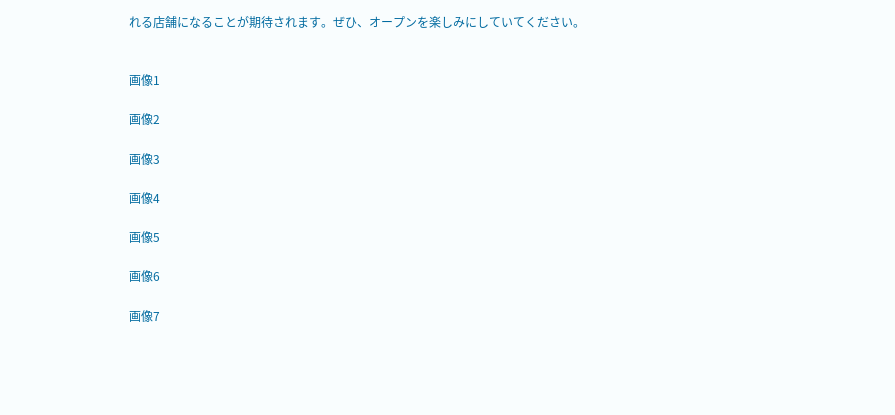れる店舗になることが期待されます。ぜひ、オープンを楽しみにしていてください。


画像1

画像2

画像3

画像4

画像5

画像6

画像7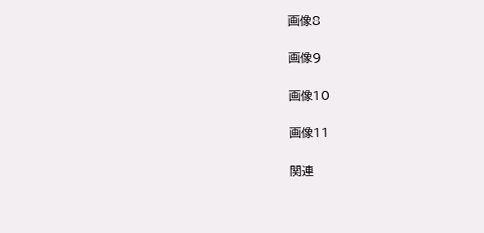画像8

画像9

画像10

画像11

関連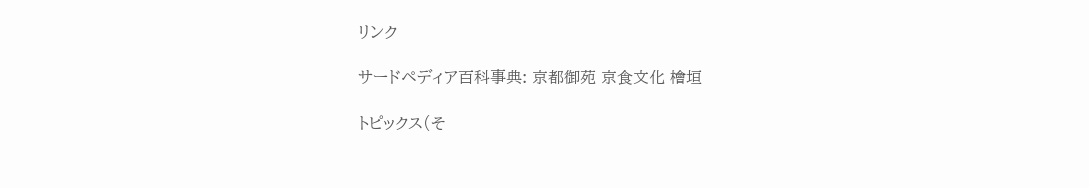リンク

サードペディア百科事典: 京都御苑 京食文化 檜垣

トピックス(そ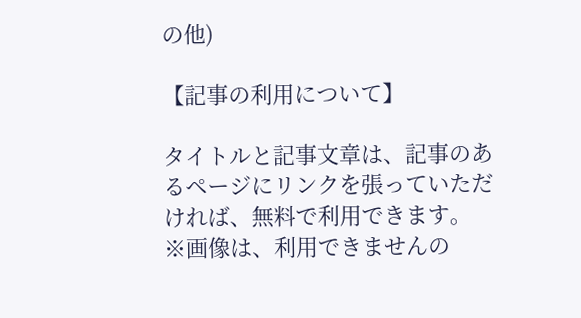の他)

【記事の利用について】

タイトルと記事文章は、記事のあるページにリンクを張っていただければ、無料で利用できます。
※画像は、利用できませんの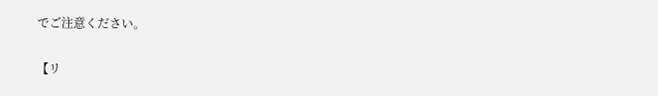でご注意ください。

【リ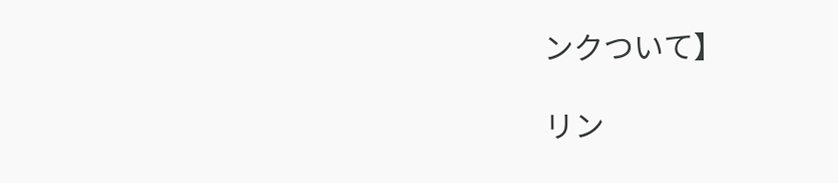ンクついて】

リン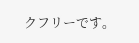クフリーです。